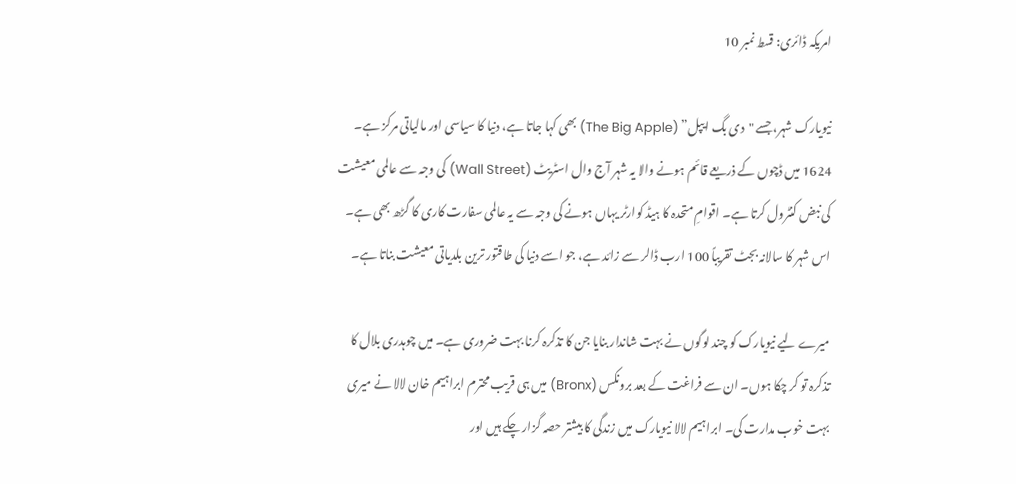امریکہ ڈائری: قسط نمبر 10

نیویارک شہر، جسے "دی بگ ایپل” (The Big Apple) بھی کہا جاتا ہے، دنیا کا سیاسی اور مالیاتی مرکز ہے۔ 1624 میں ڈچوں کے ذریعے قائم ہونے والا یہ شہر آج وال اسٹریٹ (Wall Street) کی وجہ سے عالمی معیشت کی نبض کنٹرول کرتا ہے۔ اقوامِ متحدہ کا ہیڈ کوارٹر یہاں ہونے کی وجہ سے یہ عالمی سفارت کاری کا گڑھ بھی ہے۔ اس شہر کا سالانہ بجٹ تقریباً 100 ارب ڈالر سے زائد ہے، جو اسے دنیا کی طاقتور ترین بلدیاتی معیشت بناتا ہے۔

میرے لیے نیویارک کو چند لوگوں نے بہت شاندار بنایا جن کا تذکرہ کرنا بہت ضروری ہے۔ میں چوہدری بلال کا تذکرہ تو کر چکا ہوں۔ ان سے فراغت کے بعد برونکس (Bronx) میں ہی قریب محترم ابراہیم خان لالا نے میری بہت خوب مدارت کی۔ ابراہیم لالا نیویارک میں زندگی کا بیشتر حصہ گزار چکے ہیں اور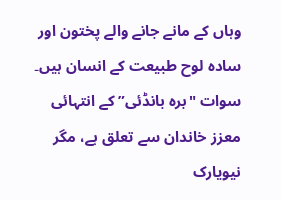وہاں کے مانے جانے والے پختون اور سادہ لوح طبیعت کے انسان ہیں۔ سوات "برہ بانڈئی” کے انتہائی معزز خاندان سے تعلق ہے، مگر نیویارک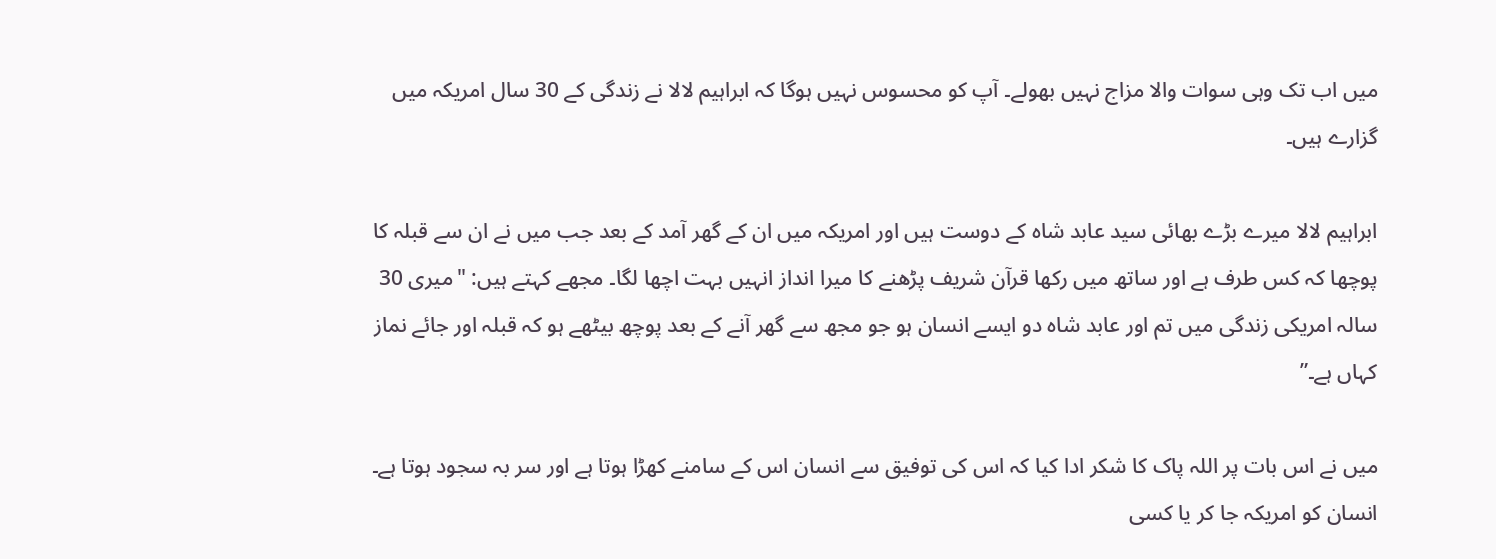میں اب تک وہی سوات والا مزاج نہیں بھولے۔ آپ کو محسوس نہیں ہوگا کہ ابراہیم لالا نے زندگی کے 30 سال امریکہ میں گزارے ہیں۔

ابراہیم لالا میرے بڑے بھائی سید عابد شاہ کے دوست ہیں اور امریکہ میں ان کے گھر آمد کے بعد جب میں نے ان سے قبلہ کا پوچھا کہ کس طرف ہے اور ساتھ میں رکھا قرآن شریف پڑھنے کا میرا انداز انہیں بہت اچھا لگا۔ مجھے کہتے ہیں: "میری 30 سالہ امریکی زندگی میں تم اور عابد شاہ دو ایسے انسان ہو جو مجھ سے گھر آنے کے بعد پوچھ بیٹھے ہو کہ قبلہ اور جائے نماز کہاں ہے۔”

میں نے اس بات پر اللہ پاک کا شکر ادا کیا کہ اس کی توفیق سے انسان اس کے سامنے کھڑا ہوتا ہے اور سر بہ سجود ہوتا ہے۔ انسان کو امریکہ جا کر یا کسی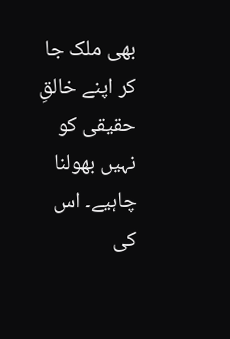بھی ملک جا کر اپنے خالقِ حقیقی کو نہیں بھولنا چاہیے۔ اس کی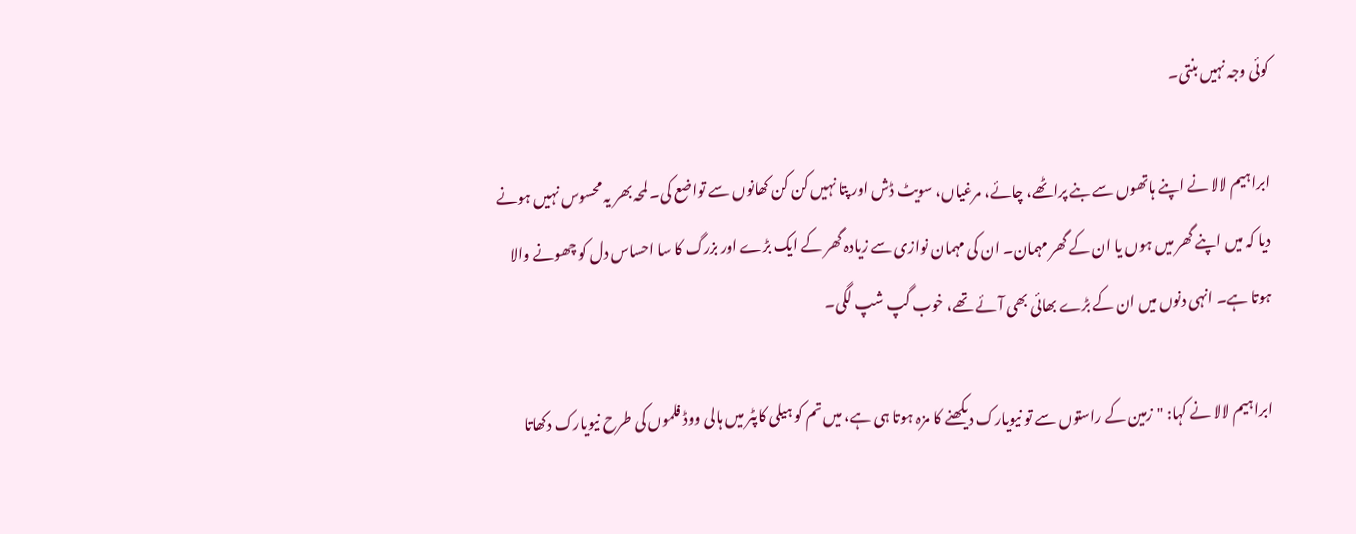کوئی وجہ نہیں بنتی۔

ابراہیم لالا نے اپنے ہاتھوں سے بنے پراٹھے، چائے، مرغیاں، سویٹ ڈش اور پتا نہیں کن کن کھانوں سے تواضع کی۔ لمحہ بھر یہ محسوس نہیں ہونے دیا کہ میں اپنے گھر میں ہوں یا ان کے گھر مہمان۔ ان کی مہمان نوازی سے زیادہ گھر کے ایک بڑے اور بزرگ کا سا احساس دل کو چھونے والا ہوتا ہے۔ انہی دنوں میں ان کے بڑے بھائی بھی آئے تھے، خوب گپ شپ لگی۔

ابراہیم لالا نے کہا: "زمین کے راستوں سے تو نیویارک دیکھنے کا مزہ ہوتا ہی ہے، میں تم کو ہیلی کاپٹر میں ہالی ووڈ فلموں کی طرح نیویارک دکھاتا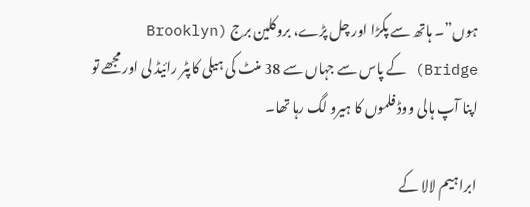ہوں”۔ ہاتھ سے پکڑا اور چل پڑے، بروکلین برج (Brooklyn Bridge) کے پاس سے جہاں سے 38 منٹ کی ہیلی کاپٹر رائیڈ لی اور مجھے تو اپنا آپ ہالی ووڈ فلموں کا ہیرو لگ رہا تھا۔

ابراہیم لالا کے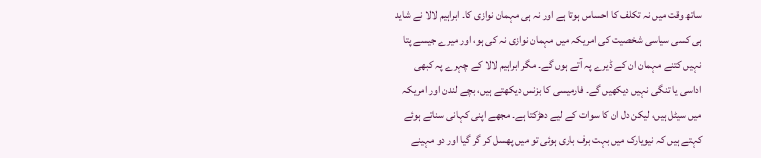ساتھ وقت میں نہ تکلف کا احساس ہوتا ہے اور نہ ہی مہمان نوازی کا۔ ابراہیم لالا نے شاید ہی کسی سیاسی شخصیت کی امریکہ میں مہمان نوازی نہ کی ہو، اور میرے جیسے پتا نہیں کتنے مہمان ان کے ڈیرے پہ آتے ہوں گے۔ مگر ابراہیم لالا کے چہرے پہ کبھی اداسی یا تنگی نہیں دیکھیں گے۔ فارمیسی کا بزنس دیکھتے ہیں، بچے لندن اور امریکہ میں سیٹل ہیں، لیکن دل ان کا سوات کے لیے دھڑکتا ہے۔ مجھے اپنی کہانی سناتے ہوئے کہتے ہیں کہ نیویارک میں بہت برف باری ہوئی تو میں پھسل کر گر گیا اور دو مہینے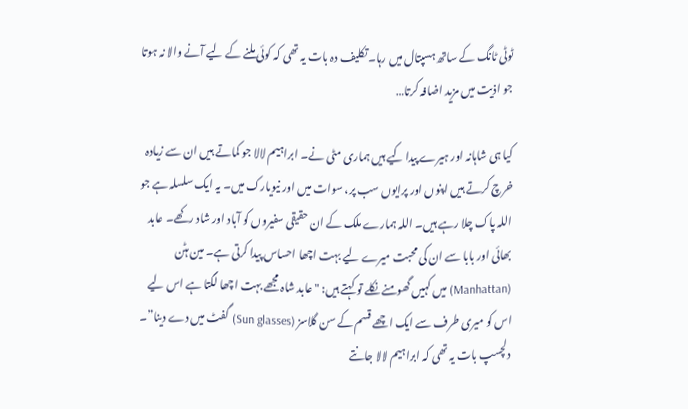ٹوٹی ٹانگ کے ساتھ ہسپتال میں رہا۔ تکلیف دہ بات یہ تھی کہ کوئی ملنے کے لیے آنے والا نہ ہوتا جو اذیت میں مزید اضافہ کرتا…

کیا ہی شاہانہ اور ہیرے پیدا کیے ہیں ہماری مٹی نے۔ ابراہیم لالا جو کماتے ہیں ان سے زیادہ خرچ کرتے ہیں اپنوں اور پرایوں سب پر، سوات میں اور نیویارک میں۔ یہ ایک سلسلہ ہے جو اللہ پاک چلا رہے ہیں۔ اللہ ہمارے ملک کے ان حقیقی سفیروں کو آباد اور شاد رکھے۔ عابد بھائی اور بابا سے ان کی محبت میرے لیے بہت اچھا احساس پیدا کرتی ہے۔ مین ہٹن (Manhattan) میں کہیں گھومنے نکلے تو کہتے ہیں: "عابد شاہ مجھے بہت اچھا لگتا ہے اس لیے اس کو میری طرف سے ایک اچھے قسم کے سن گلاسز (Sun glasses) گفٹ میں دے دینا”۔ دلچسپ بات یہ تھی کہ ابراہیم لالا جانتے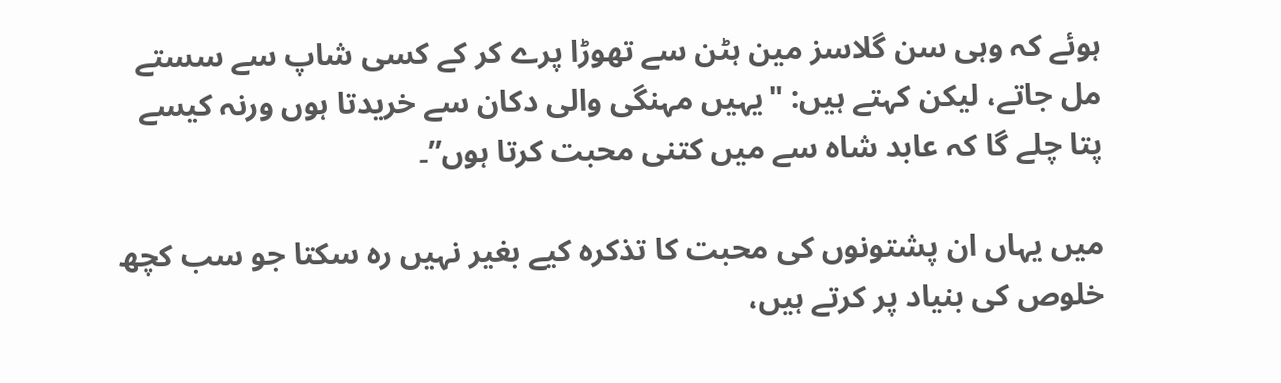ہوئے کہ وہی سن گلاسز مین ہٹن سے تھوڑا پرے کر کے کسی شاپ سے سستے مل جاتے، لیکن کہتے ہیں: "یہیں مہنگی والی دکان سے خریدتا ہوں ورنہ کیسے پتا چلے گا کہ عابد شاہ سے میں کتنی محبت کرتا ہوں”۔

میں یہاں ان پشتونوں کی محبت کا تذکرہ کیے بغیر نہیں رہ سکتا جو سب کچھ خلوص کی بنیاد پر کرتے ہیں،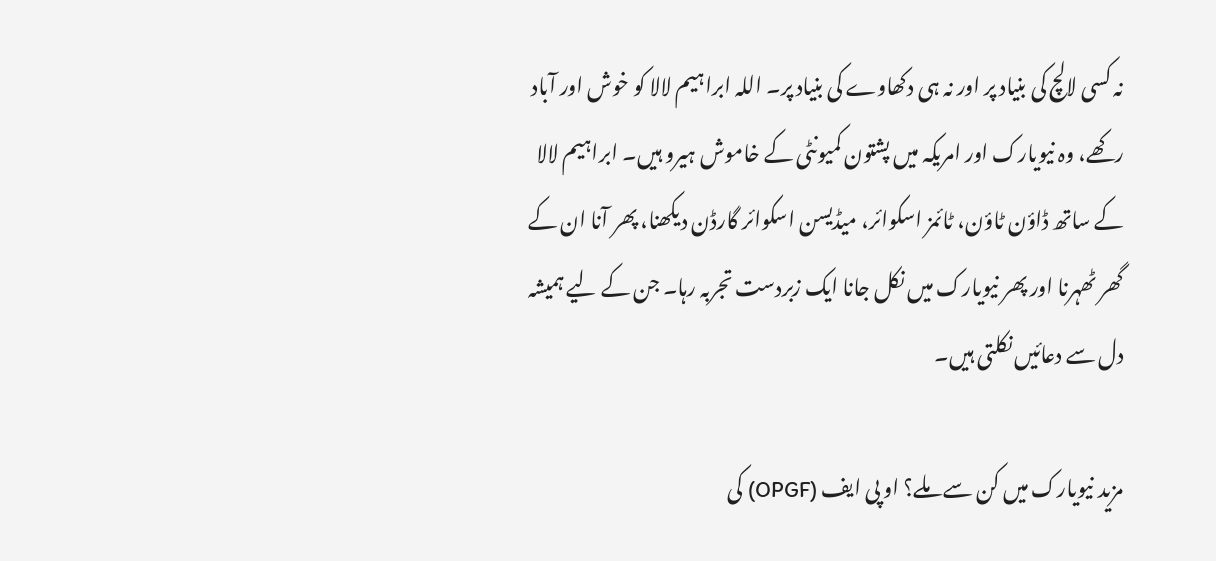نہ کسی لالچ کی بنیاد پر اور نہ ہی دکھاوے کی بنیاد پر۔ اللہ ابراہیم لالا کو خوش اور آباد رکھے، وہ نیویارک اور امریکہ میں پشتون کمیونٹی کے خاموش ہیرو ہیں۔ ابراہیم لالا کے ساتھ ڈاؤن ٹاؤن، ٹائمز اسکوائر، میڈیسن اسکوائر گارڈن دیکھنا، پھر آنا ان کے گھر ٹھہرنا اور پھر نیویارک میں نکل جانا ایک زبردست تجربہ رہا۔ جن کے لیے ہمیشہ دل سے دعائیں نکلتی ہیں۔

مزید نیویارک میں کن سے ملے؟ او پی ایف (OPGF) کی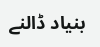بنیاد ڈالنے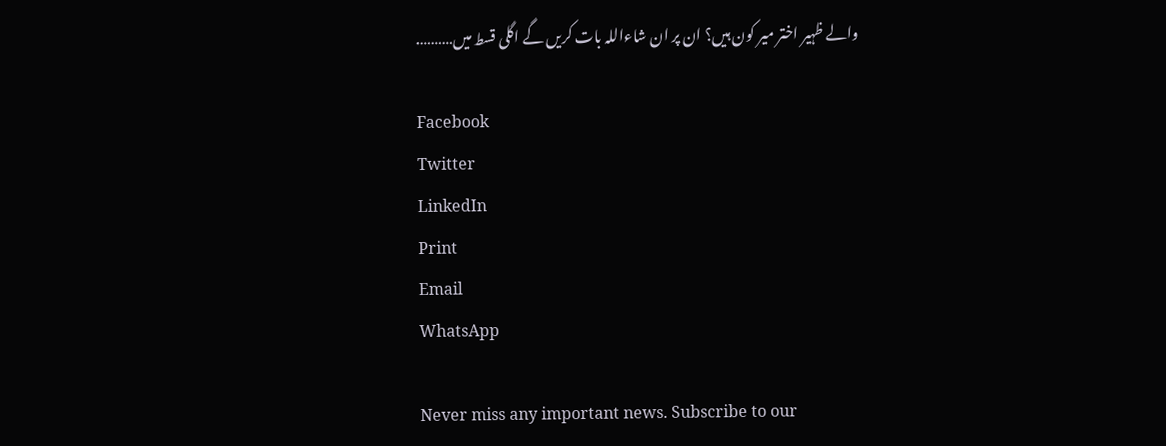والے ظہیر اختر میر کون ہیں؟ ان پر ان شاءاللہ بات کریں گے اگلی قسط میں……….

Facebook
Twitter
LinkedIn
Print
Email
WhatsApp

Never miss any important news. Subscribe to our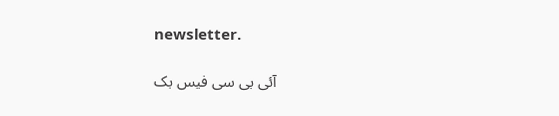newsletter.

آئی بی سی فیس بک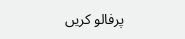پرفالو کریں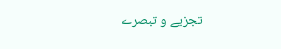تجزیے و تبصرے